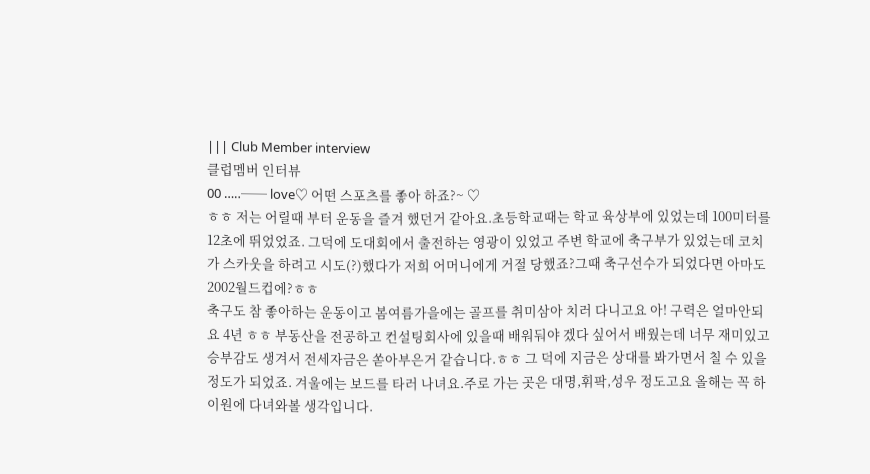||| Club Member interview
클럽멤버 인터뷰
00 …‥── love♡ 어떤 스포츠를 좋아 하죠?~ ♡
ㅎㅎ 저는 어릴때 부터 운동을 즐겨 했던거 같아요.초등학교때는 학교 육상부에 있었는데 100미터를 12초에 뛰었었죠. 그덕에 도대회에서 출전하는 영광이 있었고 주변 학교에 축구부가 있었는데 코치가 스카웃을 하려고 시도(?)했다가 저희 어머니에게 거절 당했죠?그때 축구선수가 되었다면 아마도 2002월드컵에?ㅎㅎ
축구도 참 좋아하는 운동이고 봄여름가을에는 골프를 취미삼아 치러 다니고요 아! 구력은 얼마안되요 4년 ㅎㅎ 부동산을 전공하고 컨설팅회사에 있을때 배워둬야 겠다 싶어서 배웠는데 너무 재미있고 승부감도 생겨서 전세자금은 쏟아부은거 같습니다.ㅎㅎ 그 덕에 지금은 상대를 봐가면서 칠 수 있을 정도가 되었죠. 겨울에는 보드를 타러 나녀요.주로 가는 곳은 대명,휘팍,성우 정도고요 올해는 꼭 하이원에 다녀와볼 생각입니다.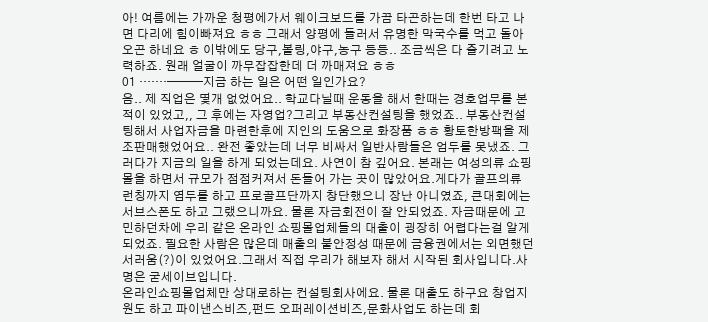아! 여름에는 가까운 청평에가서 웨이크보드를 가끔 타곤하는데 한번 타고 나면 다리에 힘이빠져요 ㅎㅎ 그래서 양평에 들러서 유명한 막국수를 먹고 돌아오곤 하네요 ㅎ 이밖에도 당구,볼링,야구,농구 등등.. 조금씩은 다 즐기려고 노력하죠. 원래 얼굴이 까무잡잡한데 더 까매져요 ㅎㅎ
01 …‥··───지금 하는 일은 어떤 일인가요?
음.. 제 직업은 몇개 없었어요.. 학교다닐때 운동을 해서 한때는 경호업무를 본적이 있었고,, 그 후에는 자영업?그리고 부동산컨설팅을 했었죠.. 부동산컨설팅해서 사업자금을 마련한후에 지인의 도움으로 화장품 ㅎㅎ 황토한방팩을 제조판매했었어요.. 완전 좋았는데 너무 비싸서 일반사람들은 엄두를 못냈죠. 그러다가 지금의 일을 하게 되었는데요. 사연이 참 깊어요. 본래는 여성의류 쇼핑몰을 하면서 규모가 점점커져서 돈들어 가는 곳이 많았어요.게다가 골프의류 런칭까지 염두를 하고 프로골프단까지 창단했으니 장난 아니였죠, 큰대회에는 서브스폰도 하고 그랬으니까요. 물론 자금회전이 잘 안되었죠. 자금때문에 고민하던차에 우리 같은 온라인 쇼핑몰업체들의 대출이 굉장히 어렵다는걸 알게되었죠. 필요한 사람은 많은데 매출의 불안정성 때문에 금융권에서는 외면했던 서러움(?)이 있었어요.그래서 직접 우리가 해보자 해서 시작된 회사입니다.사명은 굳세이브입니다.
온라인쇼핑몰업체만 상대로하는 컨설팅회사에요. 물론 대출도 하구요 창업지원도 하고 파이낸스비즈,펀드 오퍼레이션비즈,문화사업도 하는데 회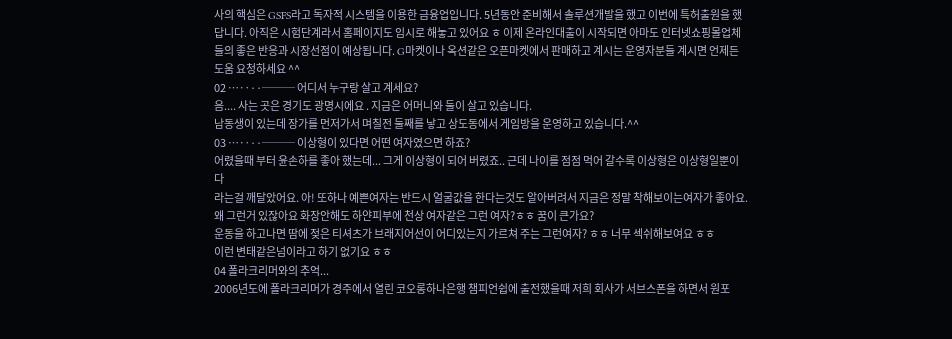사의 핵심은 GSFS라고 독자적 시스템을 이용한 금융업입니다. 5년동안 준비해서 솔루션개발을 했고 이번에 특허출원을 했답니다. 아직은 시험단계라서 홈페이지도 임시로 해놓고 있어요 ㅎ 이제 온라인대출이 시작되면 아마도 인터넷쇼핑몰업체들의 좋은 반응과 시장선점이 예상됩니다. G마켓이나 옥션같은 오픈마켓에서 판매하고 계시는 운영자분들 계시면 언제든 도움 요청하세요 ^^
02 …‥··─── 어디서 누구랑 살고 계세요?
음.... 사는 곳은 경기도 광명시에요 . 지금은 어머니와 둘이 살고 있습니다.
남동생이 있는데 장가를 먼저가서 며칠전 둘째를 낳고 상도동에서 게임방을 운영하고 있습니다.^^
03 …‥··─── 이상형이 있다면 어떤 여자였으면 하죠?
어렸을때 부터 윤손하를 좋아 했는데... 그게 이상형이 되어 버렸죠.. 근데 나이를 점점 먹어 갈수록 이상형은 이상형일뿐이다
라는걸 깨달았어요. 아! 또하나 예쁜여자는 반드시 얼굴값을 한다는것도 알아버려서 지금은 정말 착해보이는여자가 좋아요.
왜 그런거 있잖아요 화장안해도 하얀피부에 천상 여자같은 그런 여자?ㅎㅎ 꿈이 큰가요?
운동을 하고나면 땀에 젖은 티셔츠가 브래지어선이 어디있는지 가르쳐 주는 그런여자? ㅎㅎ 너무 섹쉬해보여요 ㅎㅎ
이런 변태같은넘이라고 하기 없기요 ㅎㅎ
04 폴라크리머와의 추억...
2006년도에 폴라크리머가 경주에서 열린 코오롱하나은행 챔피언쉽에 출전했을때 저희 회사가 서브스폰을 하면서 원포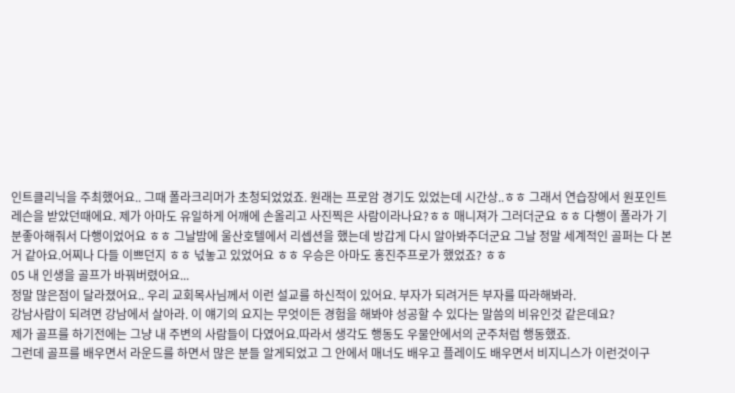인트클리닉을 주최했어요.. 그때 폴라크리머가 초청되었었죠. 원래는 프로암 경기도 있었는데 시간상..ㅎㅎ 그래서 연습장에서 원포인트레슨을 받았던때에요. 제가 아마도 유일하게 어깨에 손올리고 사진찍은 사람이라나요?ㅎㅎ 매니져가 그러더군요 ㅎㅎ 다행이 폴라가 기분좋아해줘서 다행이었어요 ㅎㅎ 그날밤에 울산호텔에서 리셉션을 했는데 방갑게 다시 알아봐주더군요 그날 정말 세계적인 골퍼는 다 본거 같아요.어찌나 다들 이쁘던지 ㅎㅎ 넋놓고 있었어요 ㅎㅎ 우승은 아마도 홍진주프로가 했었죠? ㅎㅎ
05 내 인생을 골프가 바꿔버렸어요...
정말 많은점이 달라졌어요.. 우리 교회목사님께서 이런 설교를 하신적이 있어요. 부자가 되려거든 부자를 따라해봐라.
강남사람이 되려면 강남에서 살아라. 이 얘기의 요지는 무엇이든 경험을 해봐야 성공할 수 있다는 말씀의 비유인것 같은데요?
제가 골프를 하기전에는 그냥 내 주변의 사람들이 다였어요.따라서 생각도 행동도 우물안에서의 군주처럼 행동했죠.
그런데 골프를 배우면서 라운드를 하면서 많은 분들 알게되었고 그 안에서 매너도 배우고 플레이도 배우면서 비지니스가 이런것이구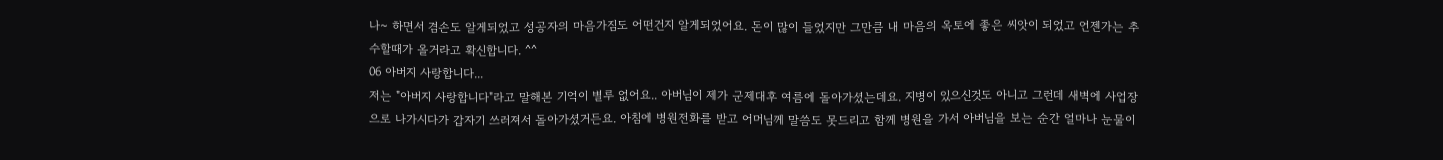나~ 하면서 겸손도 알게되었고 성공자의 마음가짐도 어떤건지 알게되었어요. 돈이 많이 들었지만 그만큼 내 마음의 옥토에 좋은 씨앗이 되었고 언젠가는 추수할때가 올거라고 확신합니다. ^^
06 아버지 사랑합니다...
저는 "아버지 사랑합니다"라고 말해본 기억이 별루 없어요.. 아버님이 제가 군제대후 여름에 돌아가셨는데요. 지병이 있으신것도 아니고 그런데 새벽에 사업장으로 나가시다가 갑자기 쓰러져서 돌아가셨거든요. 아침에 병원전화를 받고 어머님께 말씀도 못드리고 함께 병원을 가서 아버님을 보는 순간 얼마나 눈물이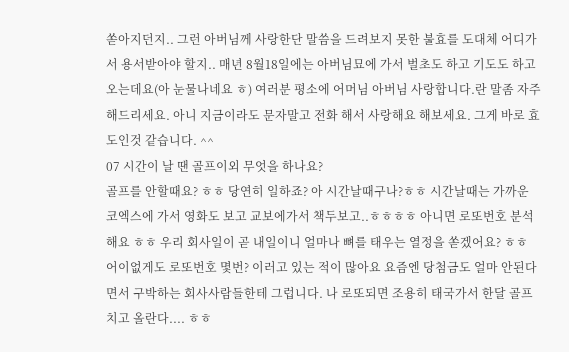쏟아지던지.. 그런 아버님께 사랑한단 말씀을 드려보지 못한 불효를 도대체 어디가서 용서받아야 할지.. 매년 8월18일에는 아버님묘에 가서 벌초도 하고 기도도 하고 오는데요(아 눈물나네요 ㅎ) 여러분 평소에 어머님 아버님 사랑합니다.란 말좀 자주 해드리세요. 아니 지금이라도 문자말고 전화 해서 사랑해요 해보세요. 그게 바로 효도인것 같습니다. ^^
07 시간이 날 땐 골프이외 무엇을 하나요?
골프를 안할때요? ㅎㅎ 당연히 일하죠? 아 시간날때구나?ㅎㅎ 시간날때는 가까운 코엑스에 가서 영화도 보고 교보에가서 책두보고..ㅎㅎㅎㅎ 아니면 로또번호 분석해요 ㅎㅎ 우리 회사일이 곧 내일이니 얼마나 뼈를 태우는 열정을 쏟겠어요? ㅎㅎ 어이없게도 로또번호 몇번? 이러고 있는 적이 많아요 요즘엔 당첨금도 얼마 안된다면서 구박하는 회사사람들한테 그럽니다. 나 로또되면 조용히 태국가서 한달 골프치고 올란다.... ㅎㅎ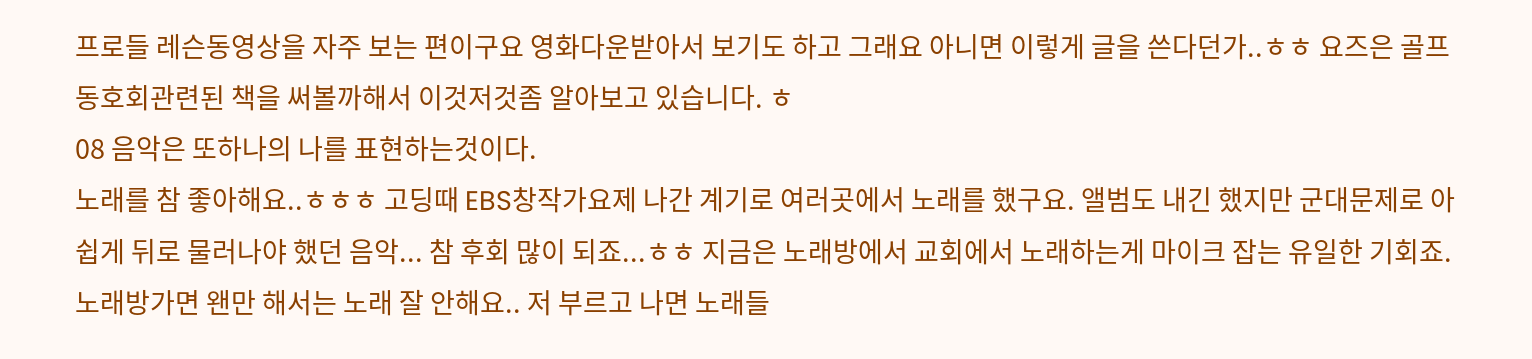프로들 레슨동영상을 자주 보는 편이구요 영화다운받아서 보기도 하고 그래요 아니면 이렇게 글을 쓴다던가..ㅎㅎ 요즈은 골프동호회관련된 책을 써볼까해서 이것저것좀 알아보고 있습니다. ㅎ
08 음악은 또하나의 나를 표현하는것이다.
노래를 참 좋아해요..ㅎㅎㅎ 고딩때 EBS창작가요제 나간 계기로 여러곳에서 노래를 했구요. 앨범도 내긴 했지만 군대문제로 아쉽게 뒤로 물러나야 했던 음악... 참 후회 많이 되죠...ㅎㅎ 지금은 노래방에서 교회에서 노래하는게 마이크 잡는 유일한 기회죠. 노래방가면 왠만 해서는 노래 잘 안해요.. 저 부르고 나면 노래들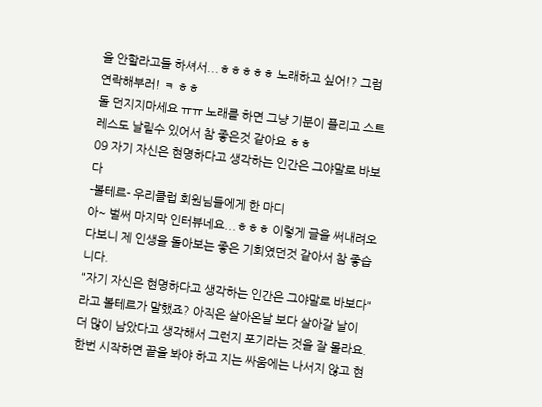을 안할라고들 하셔서...ㅎㅎㅎㅎㅎ 노래하고 싶어!? 그럼 연락해부러! ㅋ ㅎㅎ
돌 던지지마세요 ㅠㅠ 노래를 하면 그냥 기분이 플리고 스트레스도 날릴수 있어서 참 좋은것 같아요 ㅎㅎ
09 자기 자신은 현명하다고 생각하는 인간은 그야말로 바보다
-볼테르- 우리클럽 회원님들에게 한 마디
아~ 벌써 마지막 인터뷰네요...ㅎㅎㅎ 이렇게 글을 써내려오다보니 제 인생을 돌아보는 좋은 기회였던것 같아서 참 좋습니다.
"자기 자신은 현명하다고 생각하는 인간은 그야말로 바보다" 라고 볼테르가 말했죠? 아직은 살아온날 보다 살아갈 날이 더 많이 남았다고 생각해서 그런지 포기라는 것을 잘 몰라요. 한번 시작하면 끝을 봐야 하고 지는 싸움에는 나서지 않고 현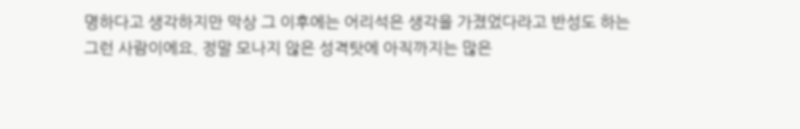명하다고 생각하지만 막상 그 이후에는 어리석은 생각을 가졌었다라고 반성도 하는 그런 사람이에요. 정말 모나지 않은 성격탓에 아직까지는 많은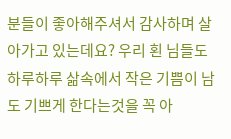분들이 좋아해주셔서 감사하며 살아가고 있는데요? 우리 횐 님들도 하루하루 삶속에서 작은 기쁨이 남도 기쁘게 한다는것을 꼭 아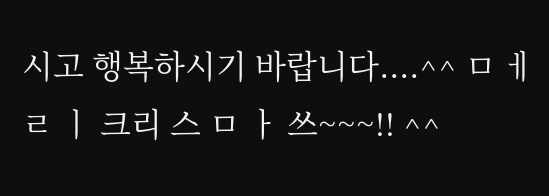시고 행복하시기 바랍니다....^^ ㅁ ㅔㄹ ㅣ 크리 스 ㅁ ㅏ 쓰~~~!! ^^